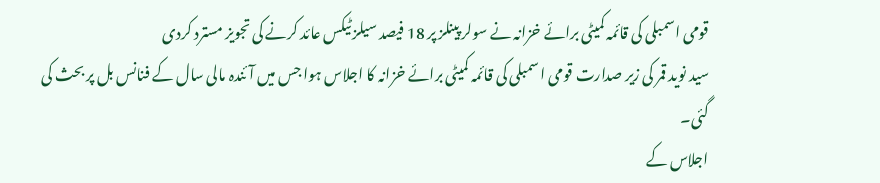قومی اسمبلی کی قائمہ کمیٹی برائے خزانہ نے سولر پینلز پر 18 فیصد سیلز ٹیکس عائد کرنے کی تجویز مسترد کردی
سید نوید قمر کی زیر صدارت قومی اسمبلی کی قائمہ کمیٹی برائے خزانہ کا اجلاس ہوا جس میں آئندہ مالی سال کے فنانس بل پر بحث کی گئی۔
اجلاس کے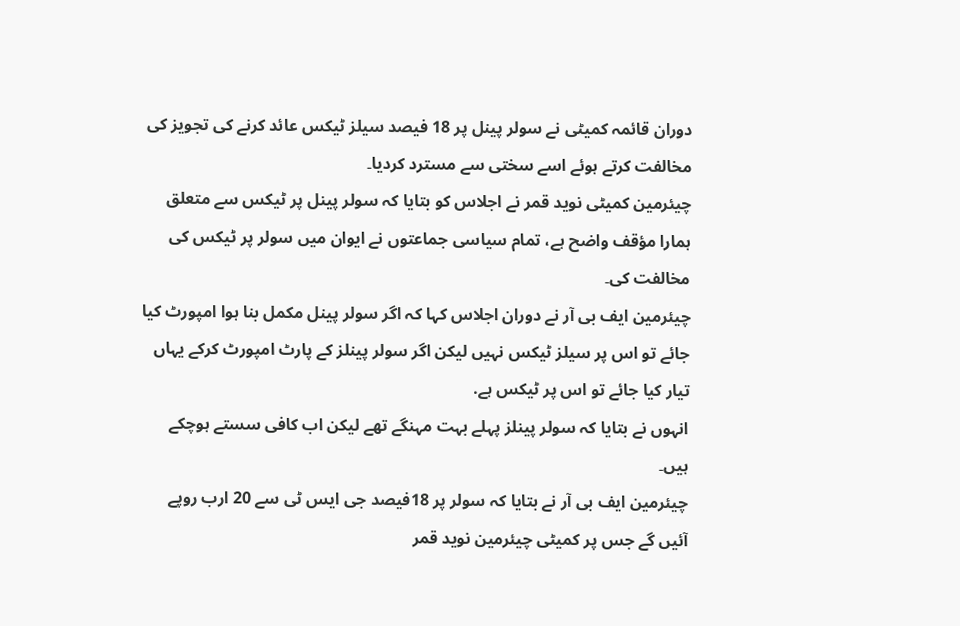دوران قائمہ کمیٹی نے سولر پینل پر 18 فیصد سیلز ٹیکس عائد کرنے کی تجویز کی مخالفت کرتے ہوئے اسے سختی سے مسترد کردیا۔
چیئرمین کمیٹی نوید قمر نے اجلاس کو بتایا کہ سولر پینل پر ٹیکس سے متعلق ہمارا مؤقف واضح ہے، تمام سیاسی جماعتوں نے ایوان میں سولر پر ٹیکس کی مخالفت کی۔
چیئرمین ایف بی آر نے دوران اجلاس کہا کہ اگر سولر پینل مکمل بنا ہوا امپورٹ کیا جائے تو اس پر سیلز ٹیکس نہیں لیکن اگر سولر پینلز کے پارٹ امپورٹ کرکے یہاں تیار کیا جائے تو اس پر ٹیکس ہے.
انہوں نے بتایا کہ سولر پینلز پہلے بہت مہنگے تھے لیکن اب کافی سستے ہوچکے ہیں۔
چیئرمین ایف بی آر نے بتایا کہ سولر پر 18فیصد جی ایس ٹی سے 20 ارب روپے آئیں گے جس پر کمیٹی چیئرمین نوید قمر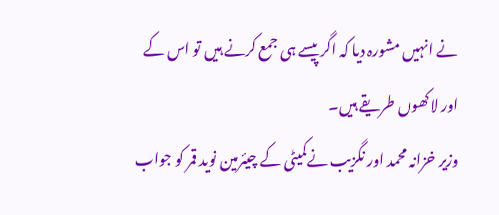نے انہیں مشورہ دیا کہ اگر پیسے ہی جمع کرنے ہیں تو اس کے اور لاکھوں طریقے ہیں۔
وزیر خزانہ محمد اور نگزیب نےکمیٹی کے چیئرمین نوید قمر کو جواب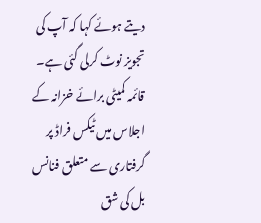دیتے ہوئے کہا کہ آپ کی تجویز نوٹ کرلی گئی ہے۔
قائمہ کمیٹی برائے خزانہ کے اجلاس میں ٹیکس فراڈ پر گرفتاری سے متعلق فنانس بل کی شق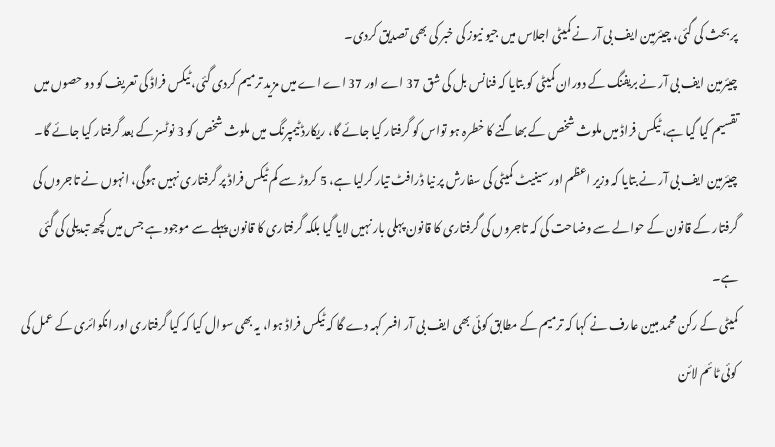پر بحث کی گئی، چیئرمین ایف بی آر نے کمیٹی اجلاس میں جیو نیوز کی خبر کی بھی تصدیق کردی۔
چیئرمین ایف بی آر نے بریفنگ کے دوران کمیٹی کو بتایا کہ فنانس بل کی شق 37 اے اور 37 اے اے میں مزید ترمیم کردی گئی، ٹیکس فراڈ کی تعریف کو دو حصوں میں تقسیم کیا گیا ہے، ٹیکس فراڈ میں ملوث شخص کے بھاگنے کا خطرہ ہو تواس کو گرفتار کیا جائے گا، ریکارڈ ٹیمپرنگ میں ملوث شخص کو 3 نوٹسز کے بعد گرفتار کیا جائے گا۔
چیئرمین ایف بی آر نے بتایا کہ وزیر اعظم اور سینیٹ کمیٹی کی سفارش پر نیا ڈرافٹ تیار کرلیا ہے، 5 کروڑ سے کم ٹیکس فراڈ پر گرفتاری نہیں ہوگی، انہوں نے تاجروں کی گرفتار کے قانون کے حوالے سے وضاحت کی کہ تاجروں کی گرفتاری کا قانون پہلی بار نہیں لایا گیا بلکہ گرفتاری کا قانون پہلے سے موجود ہے جس میں کچھ تبدیلی کی گئی ہے۔
کمیٹی کے رکن محمد مبین عارف نے کہا کہ ترمیم کے مطابق کوئی بھی ایف بی آر افسر کہہ دے گا کہ ٹیکس فراڈ ہوا، یہ بھی سوال کیا کہ کیا گرفتاری اور انکوائری کے عمل کی کوئی ٹائم لائن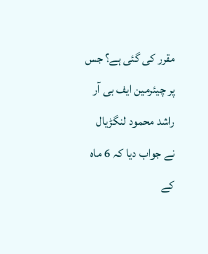مقرر کی گئی ہے؟ جس پر چیئرمین ایف بی آر راشد محمود لنگڑیال نے جواب دیا کہ 6 ماہ کے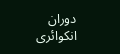دوران انکوائری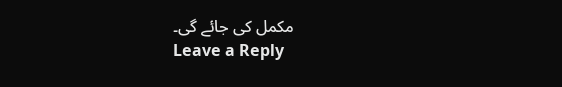مکمل کی جائے گی۔
Leave a Reply